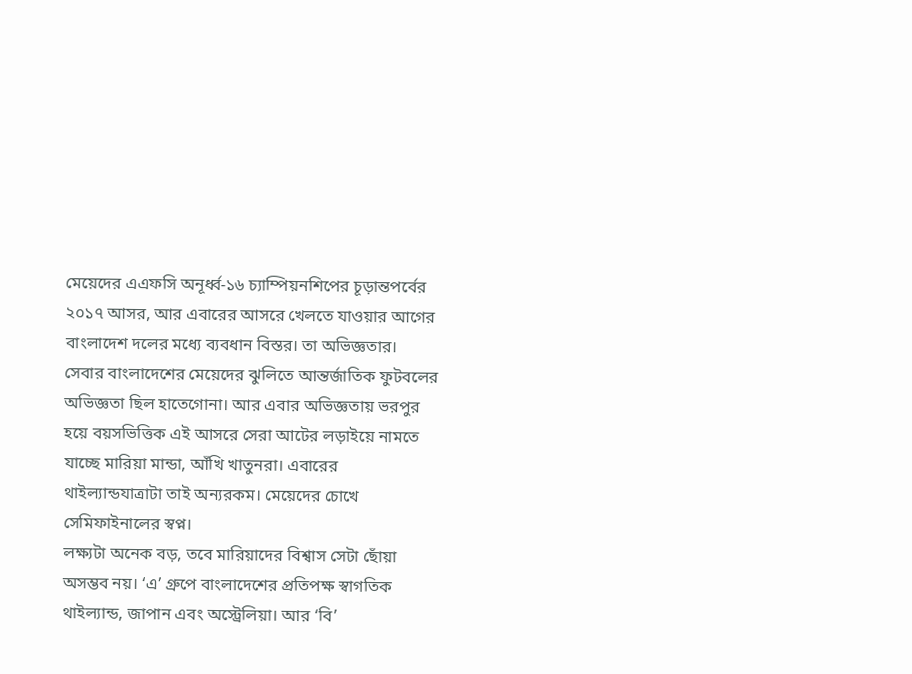মেয়েদের এএফসি অনূর্ধ্ব-১৬ চ্যাম্পিয়নশিপের চূড়ান্তপর্বের ২০১৭ আসর, আর এবারের আসরে খেলতে যাওয়ার আগের বাংলাদেশ দলের মধ্যে ব্যবধান বিস্তর। তা অভিজ্ঞতার। সেবার বাংলাদেশের মেয়েদের ঝুলিতে আন্তর্জাতিক ফুটবলের অভিজ্ঞতা ছিল হাতেগোনা। আর এবার অভিজ্ঞতায় ভরপুর হয়ে বয়সভিত্তিক এই আসরে সেরা আটের লড়াইয়ে নামতে যাচ্ছে মারিয়া মান্ডা, আঁখি খাতুনরা। এবারের থাইল্যান্ডযাত্রাটা তাই অন্যরকম। মেয়েদের চোখে সেমিফাইনালের স্বপ্ন।
লক্ষ্যটা অনেক বড়, তবে মারিয়াদের বিশ্বাস সেটা ছোঁয়া অসম্ভব নয়। ‘এ’ গ্রুপে বাংলাদেশের প্রতিপক্ষ স্বাগতিক থাইল্যান্ড, জাপান এবং অস্ট্রেলিয়া। আর ‘বি’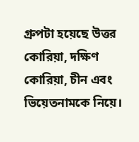গ্রুপটা হয়েছে উত্তর কোরিয়া, দক্ষিণ কোরিয়া, চীন এবং ভিয়েতনামকে নিয়ে।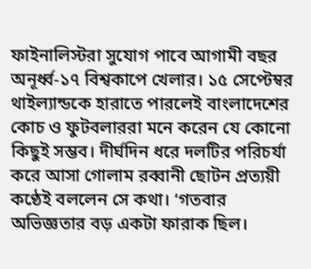ফাইনালিস্টরা সুযোগ পাবে আগামী বছর অনূর্ধ্ব-১৭ বিশ্বকাপে খেলার। ১৫ সেপ্টেম্বর থাইল্যান্ডকে হারাতে পারলেই বাংলাদেশের কোচ ও ফুটবলাররা মনে করেন যে কোনো কিছুই সম্ভব। দীর্ঘদিন ধরে দলটির পরিচর্যা করে আসা গোলাম রব্বানী ছোটন প্রত্যয়ী কণ্ঠেই বললেন সে কথা। ‘গতবার অভিজ্ঞতার বড় একটা ফারাক ছিল।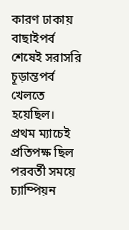কারণ ঢাকায় বাছাইপর্ব শেষেই সরাসরি চূড়ান্তপর্ব খেলতে হয়েছিল। প্রথম ম্যাচেই প্রতিপক্ষ ছিল পরবর্তী সময়ে চ্যাম্পিয়ন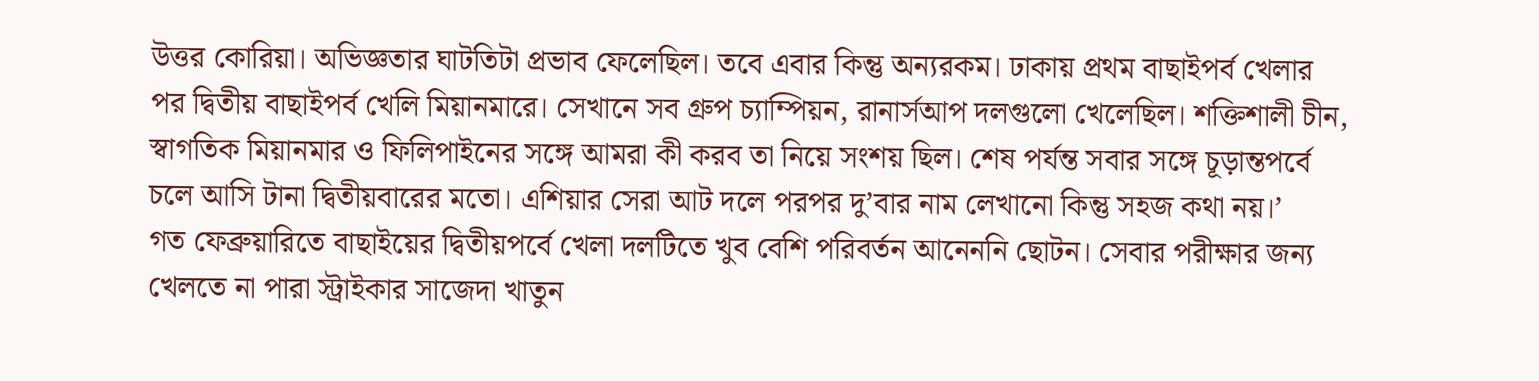উত্তর কোরিয়া। অভিজ্ঞতার ঘাটতিটা প্রভাব ফেলেছিল। তবে এবার কিন্তু অন্যরকম। ঢাকায় প্রথম বাছাইপর্ব খেলার পর দ্বিতীয় বাছাইপর্ব খেলি মিয়ানমারে। সেখানে সব গ্রুপ চ্যাম্পিয়ন, রানার্সআপ দলগুলো খেলেছিল। শক্তিশালী চীন, স্বাগতিক মিয়ানমার ও ফিলিপাইনের সঙ্গে আমরা কী করব তা নিয়ে সংশয় ছিল। শেষ পর্যন্ত সবার সঙ্গে চূড়ান্তপর্বে চলে আসি টানা দ্বিতীয়বারের মতো। এশিয়ার সেরা আট দলে পরপর দু’বার নাম লেখানো কিন্তু সহজ কথা নয়।’
গত ফেব্রুয়ারিতে বাছাইয়ের দ্বিতীয়পর্বে খেলা দলটিতে খুব বেশি পরিবর্তন আনেননি ছোটন। সেবার পরীক্ষার জন্য খেলতে না পারা স্ট্রাইকার সাজেদা খাতুন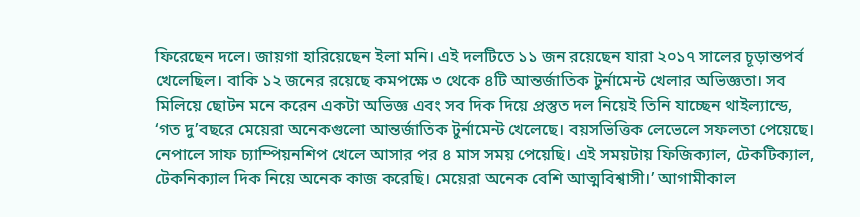ফিরেছেন দলে। জায়গা হারিয়েছেন ইলা মনি। এই দলটিতে ১১ জন রয়েছেন যারা ২০১৭ সালের চূড়ান্তপর্ব খেলেছিল। বাকি ১২ জনের রয়েছে কমপক্ষে ৩ থেকে ৪টি আন্তর্জাতিক টুর্নামেন্ট খেলার অভিজ্ঞতা। সব মিলিয়ে ছোটন মনে করেন একটা অভিজ্ঞ এবং সব দিক দিয়ে প্রস্তুত দল নিয়েই তিনি যাচ্ছেন থাইল্যান্ডে, ‘গত দু’বছরে মেয়েরা অনেকগুলো আন্তর্জাতিক টুর্নামেন্ট খেলেছে। বয়সভিত্তিক লেভেলে সফলতা পেয়েছে। নেপালে সাফ চ্যাম্পিয়নশিপ খেলে আসার পর ৪ মাস সময় পেয়েছি। এই সময়টায় ফিজিক্যাল, টেকটিক্যাল, টেকনিক্যাল দিক নিয়ে অনেক কাজ করেছি। মেয়েরা অনেক বেশি আত্মবিশ্বাসী।’ আগামীকাল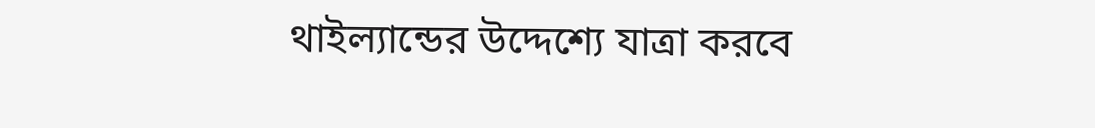থাইল্যান্ডের উদ্দেশ্যে যাত্রা করবে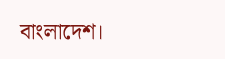বাংলাদেশ।